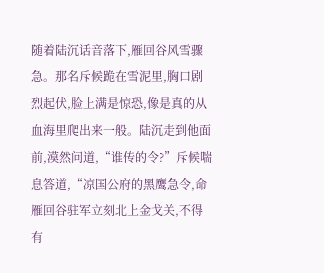随着陆沉话音落下,雁回谷风雪骤急。那名斥候跪在雪泥里,胸口剧烈起伏,脸上满是惊恐,像是真的从血海里爬出来一般。陆沉走到他面前,漠然问道,“谁传的令?”斥候喘息答道,“凉国公府的黑鹰急令,命雁回谷驻军立刻北上金戈关,不得有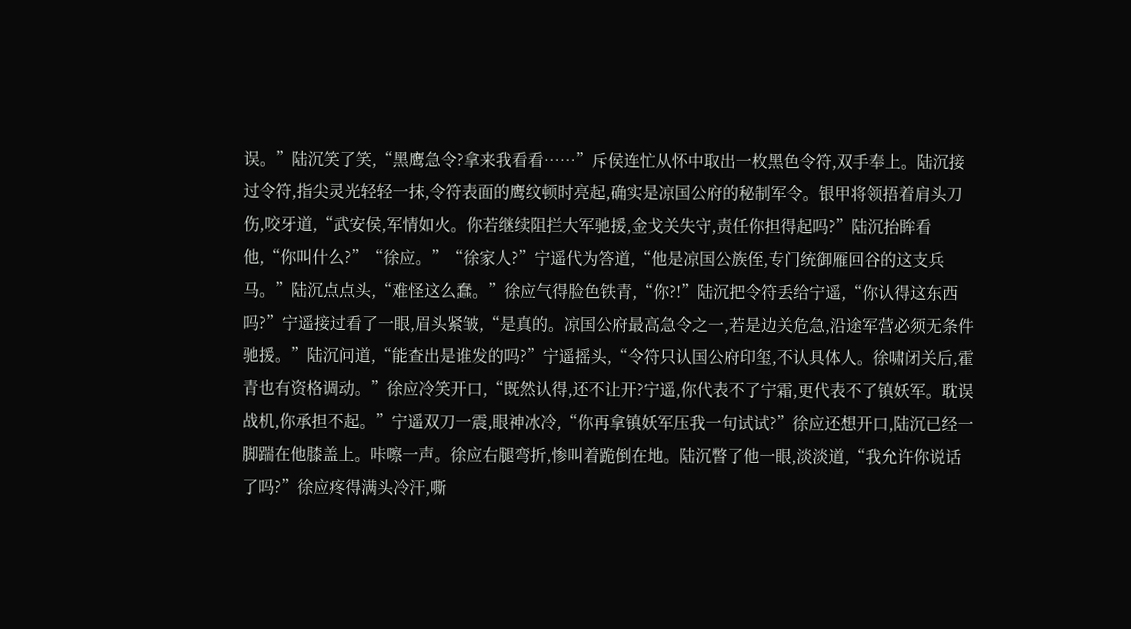误。”陆沉笑了笑,“黑鹰急令?拿来我看看……”斥侯连忙从怀中取出一枚黑色令符,双手奉上。陆沉接过令符,指尖灵光轻轻一抹,令符表面的鹰纹顿时亮起,确实是凉国公府的秘制军令。银甲将领捂着肩头刀伤,咬牙道,“武安侯,军情如火。你若继续阻拦大军驰援,金戈关失守,责任你担得起吗?”陆沉抬眸看他,“你叫什么?”“徐应。”“徐家人?”宁遥代为答道,“他是凉国公族侄,专门统御雁回谷的这支兵马。”陆沉点点头,“难怪这么蠢。”徐应气得脸色铁青,“你?!”陆沉把令符丢给宁遥,“你认得这东西吗?”宁遥接过看了一眼,眉头紧皱,“是真的。凉国公府最高急令之一,若是边关危急,沿途军营必须无条件驰援。”陆沉问道,“能查出是谁发的吗?”宁遥摇头,“令符只认国公府印玺,不认具体人。徐啸闭关后,霍青也有资格调动。”徐应冷笑开口,“既然认得,还不让开?宁遥,你代表不了宁霜,更代表不了镇妖军。耽误战机,你承担不起。”宁遥双刀一震,眼神冰冷,“你再拿镇妖军压我一句试试?”徐应还想开口,陆沉已经一脚踹在他膝盖上。咔嚓一声。徐应右腿弯折,惨叫着跪倒在地。陆沉瞥了他一眼,淡淡道,“我允许你说话了吗?”徐应疼得满头冷汗,嘶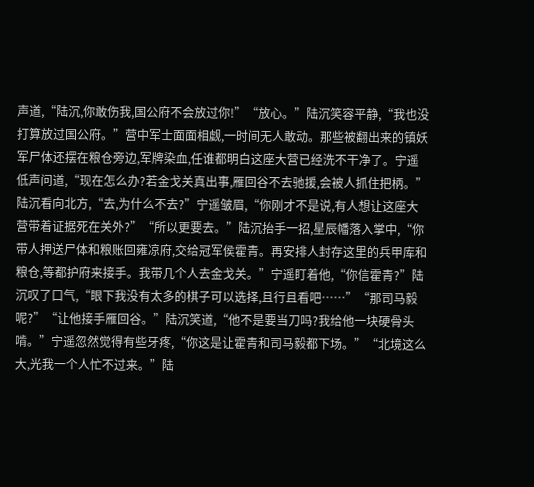声道,“陆沉,你敢伤我,国公府不会放过你!”“放心。”陆沉笑容平静,“我也没打算放过国公府。”营中军士面面相觑,一时间无人敢动。那些被翻出来的镇妖军尸体还摆在粮仓旁边,军牌染血,任谁都明白这座大营已经洗不干净了。宁遥低声问道,“现在怎么办?若金戈关真出事,雁回谷不去驰援,会被人抓住把柄。”陆沉看向北方,“去,为什么不去?”宁遥皱眉,“你刚才不是说,有人想让这座大营带着证据死在关外?”“所以更要去。”陆沉抬手一招,星辰幡落入掌中,“你带人押送尸体和粮账回雍凉府,交给冠军侯霍青。再安排人封存这里的兵甲库和粮仓,等都护府来接手。我带几个人去金戈关。”宁遥盯着他,“你信霍青?”陆沉叹了口气,“眼下我没有太多的棋子可以选择,且行且看吧……”“那司马毅呢?”“让他接手雁回谷。”陆沉笑道,“他不是要当刀吗?我给他一块硬骨头啃。”宁遥忽然觉得有些牙疼,“你这是让霍青和司马毅都下场。”“北境这么大,光我一个人忙不过来。”陆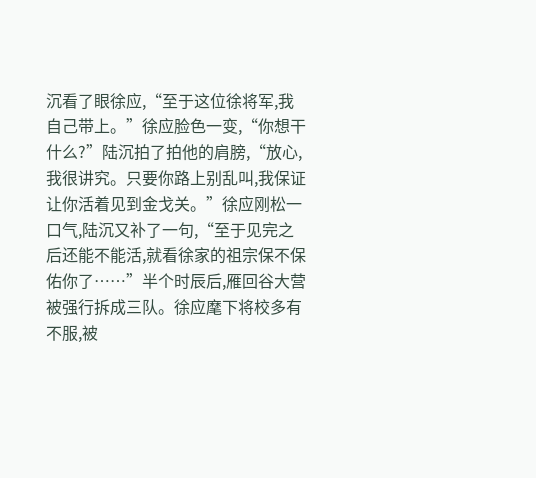沉看了眼徐应,“至于这位徐将军,我自己带上。”徐应脸色一变,“你想干什么?”陆沉拍了拍他的肩膀,“放心,我很讲究。只要你路上别乱叫,我保证让你活着见到金戈关。”徐应刚松一口气,陆沉又补了一句,“至于见完之后还能不能活,就看徐家的祖宗保不保佑你了……”半个时辰后,雁回谷大营被强行拆成三队。徐应麾下将校多有不服,被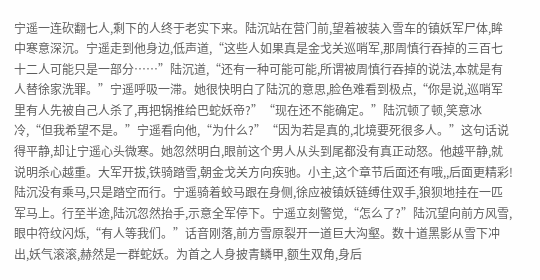宁遥一连砍翻七人,剩下的人终于老实下来。陆沉站在营门前,望着被装入雪车的镇妖军尸体,眸中寒意深沉。宁遥走到他身边,低声道,“这些人如果真是金戈关巡哨军,那周慎行吞掉的三百七十二人可能只是一部分……”陆沉道,“还有一种可能可能,所谓被周慎行吞掉的说法,本就是有人替徐家洗罪。”宁遥呼吸一滞。她很快明白了陆沉的意思,脸色难看到极点,“你是说,巡哨军里有人先被自己人杀了,再把锅推给巴蛇妖帝?”“现在还不能确定。”陆沉顿了顿,笑意冰冷,“但我希望不是。”宁遥看向他,“为什么?”“因为若是真的,北境要死很多人。”这句话说得平静,却让宁遥心头微寒。她忽然明白,眼前这个男人从头到尾都没有真正动怒。他越平静,就说明杀心越重。大军开拔,铁骑踏雪,朝金戈关方向疾驰。小主,这个章节后面还有哦,,后面更精彩!陆沉没有乘马,只是踏空而行。宁遥骑着蛟马跟在身侧,徐应被镇妖链缚住双手,狼狈地挂在一匹军马上。行至半途,陆沉忽然抬手,示意全军停下。宁遥立刻警觉,“怎么了?”陆沉望向前方风雪,眼中符纹闪烁,“有人等我们。”话音刚落,前方雪原裂开一道巨大沟壑。数十道黑影从雪下冲出,妖气滚滚,赫然是一群蛇妖。为首之人身披青鳞甲,额生双角,身后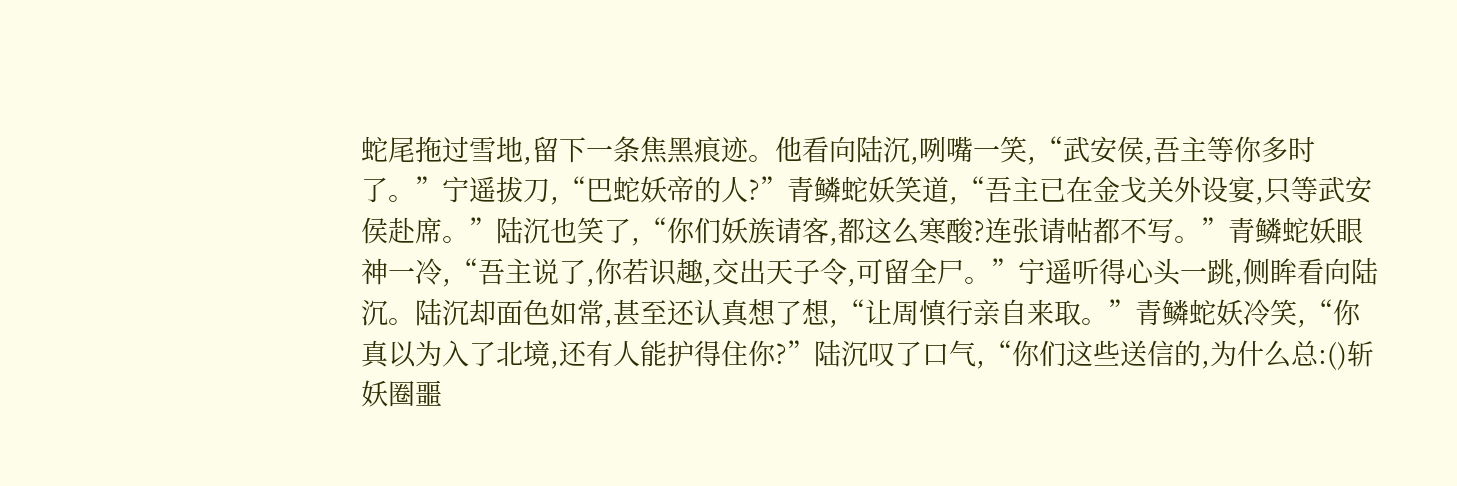蛇尾拖过雪地,留下一条焦黑痕迹。他看向陆沉,咧嘴一笑,“武安侯,吾主等你多时了。”宁遥拔刀,“巴蛇妖帝的人?”青鳞蛇妖笑道,“吾主已在金戈关外设宴,只等武安侯赴席。”陆沉也笑了,“你们妖族请客,都这么寒酸?连张请帖都不写。”青鳞蛇妖眼神一冷,“吾主说了,你若识趣,交出天子令,可留全尸。”宁遥听得心头一跳,侧眸看向陆沉。陆沉却面色如常,甚至还认真想了想,“让周慎行亲自来取。”青鳞蛇妖冷笑,“你真以为入了北境,还有人能护得住你?”陆沉叹了口气,“你们这些送信的,为什么总:()斩妖圈噩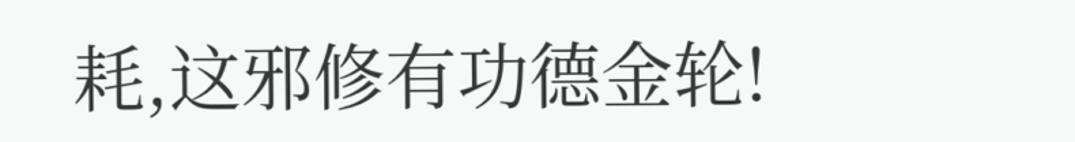耗,这邪修有功德金轮!